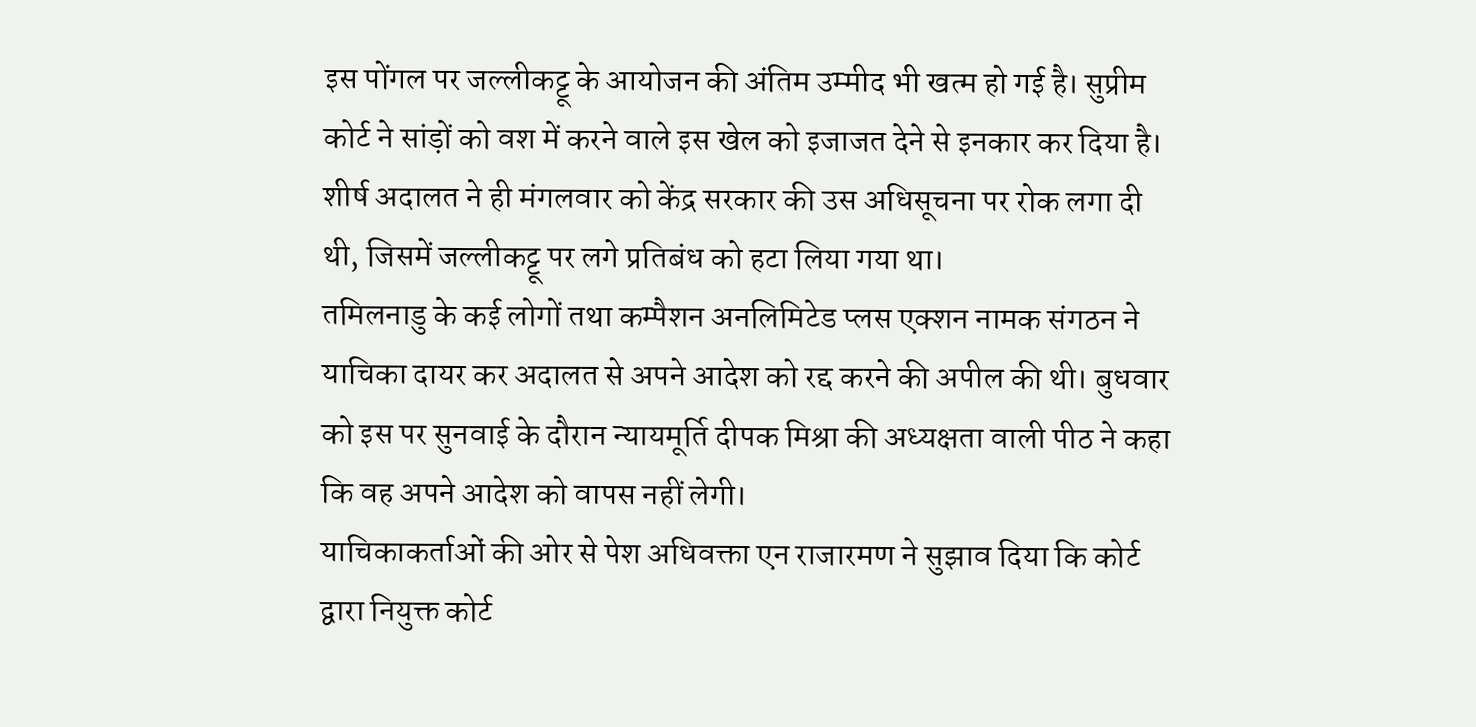इस पोंगल पर जल्लीकट्टू के आयोजन की अंतिम उम्मीद भी खत्म हो गई है। सुप्रीम कोर्ट ने सांड़ों को वश में करने वाले इस खेल को इजाजत देने से इनकार कर दिया है। शीर्ष अदालत ने ही मंगलवार को केंद्र सरकार की उस अधिसूचना पर रोक लगा दी थी, जिसमें जल्लीकट्टू पर लगे प्रतिबंध को हटा लिया गया था।
तमिलनाडु के कई लोगों तथा कम्पैशन अनलिमिटेड प्लस एक्शन नामक संगठन ने याचिका दायर कर अदालत से अपने आदेश को रद्द करने की अपील की थी। बुधवार को इस पर सुनवाई के दौरान न्यायमूर्ति दीपक मिश्रा की अध्यक्षता वाली पीठ ने कहा कि वह अपने आदेश को वापस नहीं लेगी।
याचिकाकर्ताओं की ओर से पेश अधिवक्ता एन राजारमण ने सुझाव दिया कि कोर्ट द्वारा नियुक्त कोर्ट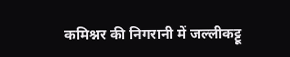कमिश्नर की निगरानी में जल्लीकट्टू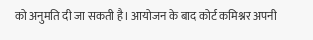को अनुमति दी जा सकती है। आयोजन के बाद कोर्ट कमिश्नर अपनी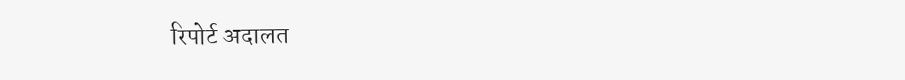रिपोर्ट अदालत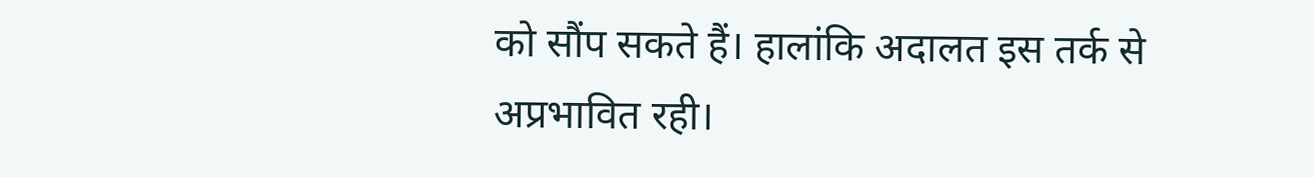को सौंप सकते हैं। हालांकि अदालत इस तर्क से अप्रभावित रही।